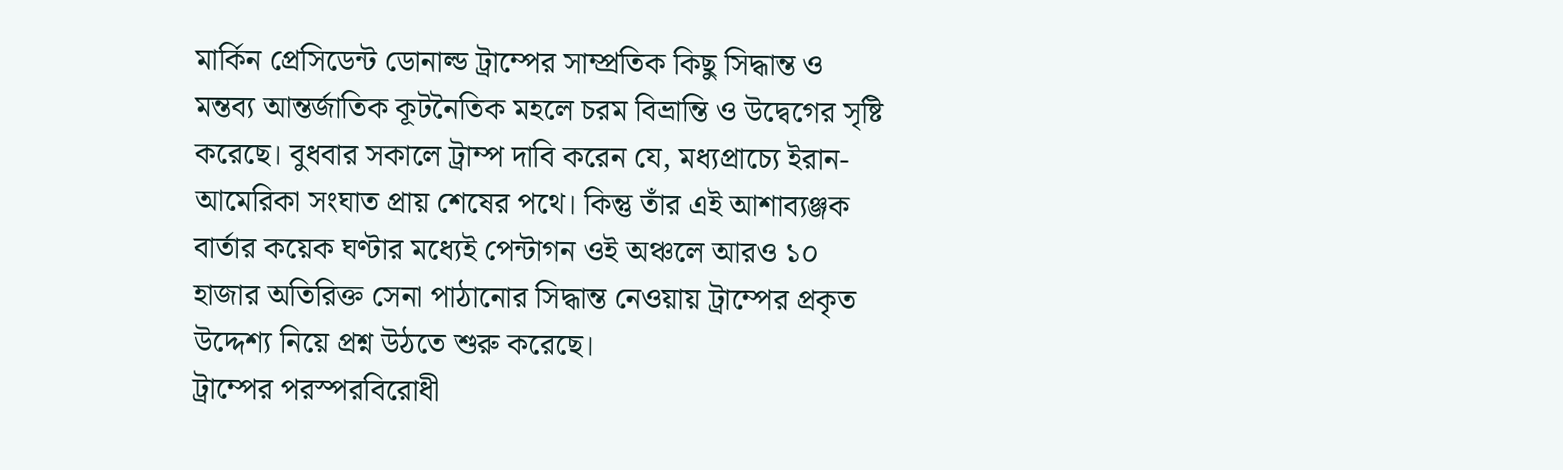মার্কিন প্রেসিডেন্ট ডোনাল্ড ট্রাম্পের সাম্প্রতিক কিছু সিদ্ধান্ত ও মন্তব্য আন্তর্জাতিক কূটনৈতিক মহলে চরম বিভ্রান্তি ও উদ্বেগের সৃষ্টি করেছে। বুধবার সকালে ট্রাম্প দাবি করেন যে, মধ্যপ্রাচ্যে ইরান-আমেরিকা সংঘাত প্রায় শেষের পথে। কিন্তু তাঁর এই আশাব্যঞ্জক বার্তার কয়েক ঘণ্টার মধ্যেই পেন্টাগন ওই অঞ্চলে আরও ১০ হাজার অতিরিক্ত সেনা পাঠানোর সিদ্ধান্ত নেওয়ায় ট্রাম্পের প্রকৃত উদ্দেশ্য নিয়ে প্রশ্ন উঠতে শুরু করেছে।
ট্রাম্পের পরস্পরবিরোধী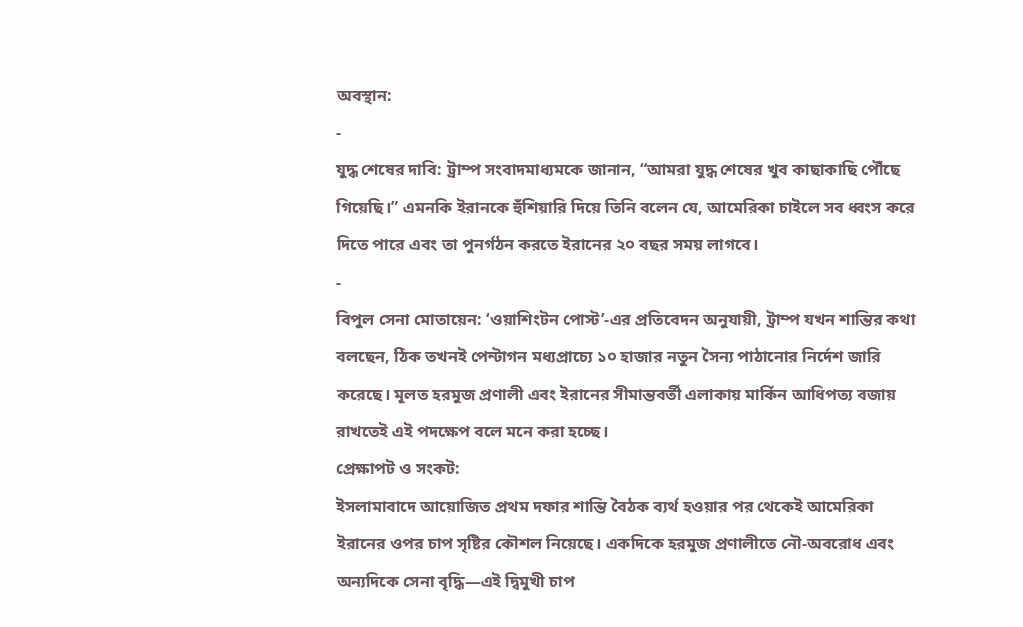অবস্থান:
-
যুদ্ধ শেষের দাবি: ট্রাম্প সংবাদমাধ্যমকে জানান, “আমরা যুদ্ধ শেষের খুব কাছাকাছি পৌঁছে গিয়েছি।” এমনকি ইরানকে হুঁশিয়ারি দিয়ে তিনি বলেন যে, আমেরিকা চাইলে সব ধ্বংস করে দিতে পারে এবং তা পুনর্গঠন করতে ইরানের ২০ বছর সময় লাগবে।
-
বিপুল সেনা মোতায়েন: ‘ওয়াশিংটন পোস্ট’-এর প্রতিবেদন অনুযায়ী, ট্রাম্প যখন শান্তির কথা বলছেন, ঠিক তখনই পেন্টাগন মধ্যপ্রাচ্যে ১০ হাজার নতুন সৈন্য পাঠানোর নির্দেশ জারি করেছে। মূলত হরমুজ প্রণালী এবং ইরানের সীমান্তবর্তী এলাকায় মার্কিন আধিপত্য বজায় রাখতেই এই পদক্ষেপ বলে মনে করা হচ্ছে।
প্রেক্ষাপট ও সংকট:
ইসলামাবাদে আয়োজিত প্রথম দফার শান্তি বৈঠক ব্যর্থ হওয়ার পর থেকেই আমেরিকা ইরানের ওপর চাপ সৃষ্টির কৌশল নিয়েছে। একদিকে হরমুজ প্রণালীতে নৌ-অবরোধ এবং অন্যদিকে সেনা বৃদ্ধি—এই দ্বিমুখী চাপ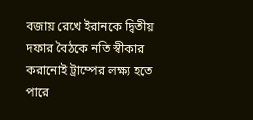বজায় রেখে ইরানকে দ্বিতীয় দফার বৈঠকে নতি স্বীকার করানোই ট্রাম্পের লক্ষ্য হতে পারে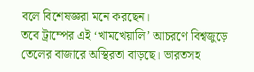বলে বিশেষজ্ঞরা মনে করছেন।
তবে ট্রাম্পের এই ‘খামখেয়ালি’ আচরণে বিশ্বজুড়ে তেলের বাজারে অস্থিরতা বাড়ছে। ভারতসহ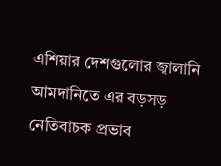এশিয়ার দেশগুলোর জ্বালানি আমদানিতে এর বড়সড় নেতিবাচক প্রভাব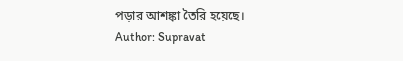পড়ার আশঙ্কা তৈরি হয়েছে।
Author: Supravat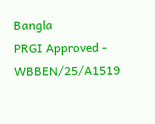Bangla
PRGI Approved - WBBEN/25/A1519